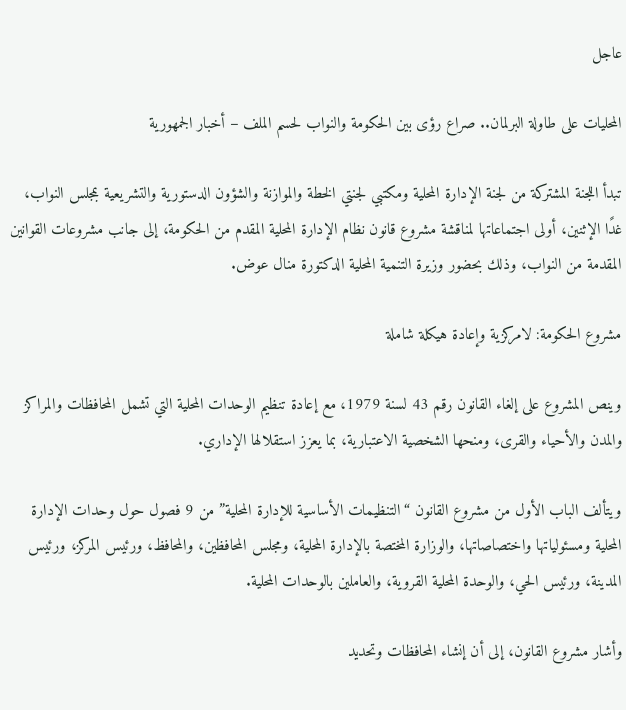عاجل

المحليات على طاولة البرلمان.. صراع رؤى بين الحكومة والنواب لحسم الملف – أخبار الجمهورية

تبدأ اللجنة المشتركة من لجنة الإدارة المحلية ومكتبي لجنتي الخطة والموازنة والشؤون الدستورية والتشريعية بمجلس النواب، غدًا الإثنين، أولى اجتماعاتها لمناقشة مشروع قانون نظام الإدارة المحلية المقدم من الحكومة، إلى جانب مشروعات القوانين المقدمة من النواب، وذلك بحضور وزيرة التنمية المحلية الدكتورة منال عوض.

مشروع الحكومة: لامركزية وإعادة هيكلة شاملة

وينص المشروع على إلغاء القانون رقم 43 لسنة 1979، مع إعادة تنظيم الوحدات المحلية التي تشمل المحافظات والمراكز والمدن والأحياء والقرى، ومنحها الشخصية الاعتبارية، بما يعزز استقلالها الإداري.

ويتألف الباب الأول من مشروع القانون “التنظيمات الأساسية للإدارة المحلية” من 9 فصول حول وحدات الإدارة المحلية ومسئولياتها واختصاصاتها، والوزارة المختصة بالإدارة المحلية، ومجلس المحافظين، والمحافظ، ورئيس المركز، ورئيس المدينة، ورئيس الحي، والوحدة المحلية القروية، والعاملين بالوحدات المحلية.

وأشار مشروع القانون، إلى أن إنشاء المحافظات وتحديد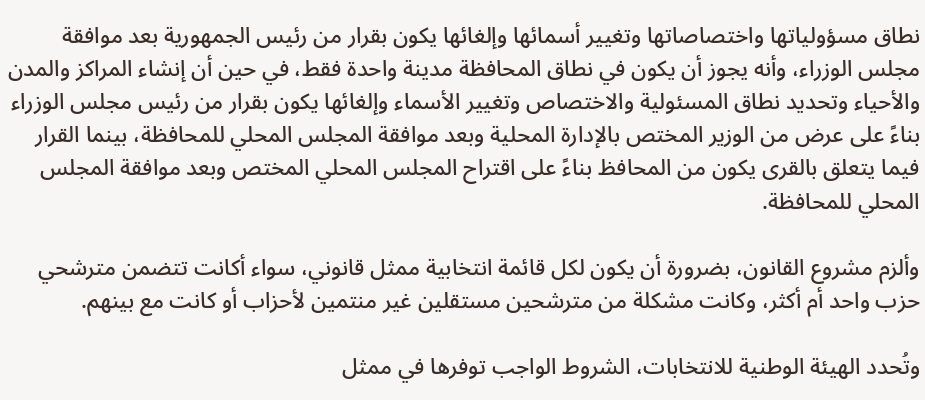نطاق مسؤولياتها واختصاصاتها وتغيير أسمائها وإلغائها يكون بقرار من رئيس الجمهورية بعد موافقة مجلس الوزراء، وأنه يجوز أن يكون في نطاق المحافظة مدينة واحدة فقط، في حين أن إنشاء المراكز والمدن والأحياء وتحديد نطاق المسئولية والاختصاص وتغيير الأسماء وإلغائها يكون بقرار من رئيس مجلس الوزراء بناءً على عرض من الوزير المختص بالإدارة المحلية وبعد موافقة المجلس المحلي للمحافظة، بينما القرار فيما يتعلق بالقرى يكون من المحافظ بناءً على اقتراح المجلس المحلي المختص وبعد موافقة المجلس المحلي للمحافظة.

وألزم مشروع القانون، بضرورة أن يكون لكل قائمة انتخابية ممثل قانوني، سواء أكانت تتضمن مترشحي حزب واحد أم أكثر، وكانت مشكلة من مترشحين مستقلين غير منتمين لأحزاب أو كانت مع بينهم.

وتُحدد الهيئة الوطنية للانتخابات، الشروط الواجب توفرها في ممثل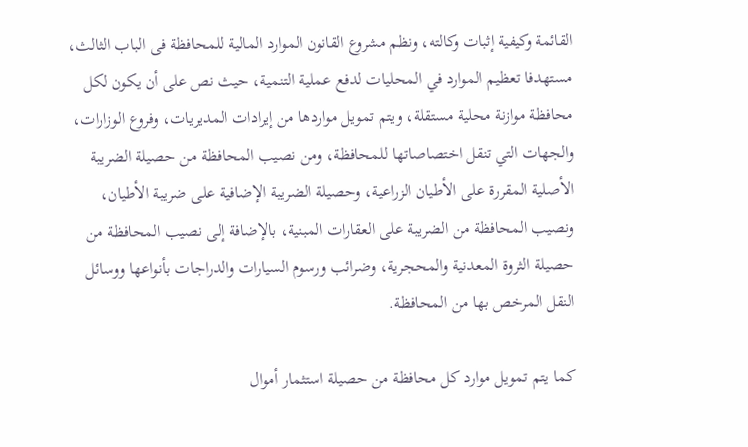القائمة وكيفية إثبات وكالته، ونظم مشروع القانون الموارد المالية للمحافظة فى الباب الثالث، مستهدفا تعظيم الموارد في المحليات لدفع عملية التنمية، حيث نص على أن يكون لكل محافظة موازنة محلية مستقلة، ويتم تمويل مواردها من إيرادات المديريات، وفروع الوزارات، والجهات التي تنقل اختصاصاتها للمحافظة، ومن نصيب المحافظة من حصيلة الضريبة الأصلية المقررة على الأطيان الزراعية، وحصيلة الضريبة الإضافية على ضريبة الأطيان، ونصيب المحافظة من الضريبة على العقارات المبنية، بالإضافة إلى نصيب المحافظة من حصيلة الثروة المعدنية والمحجرية، وضرائب ورسوم السيارات والدراجات بأنواعها ووسائل النقل المرخص بها من المحافظة.

كما يتم تمويل موارد كل محافظة من حصيلة استثمار أموال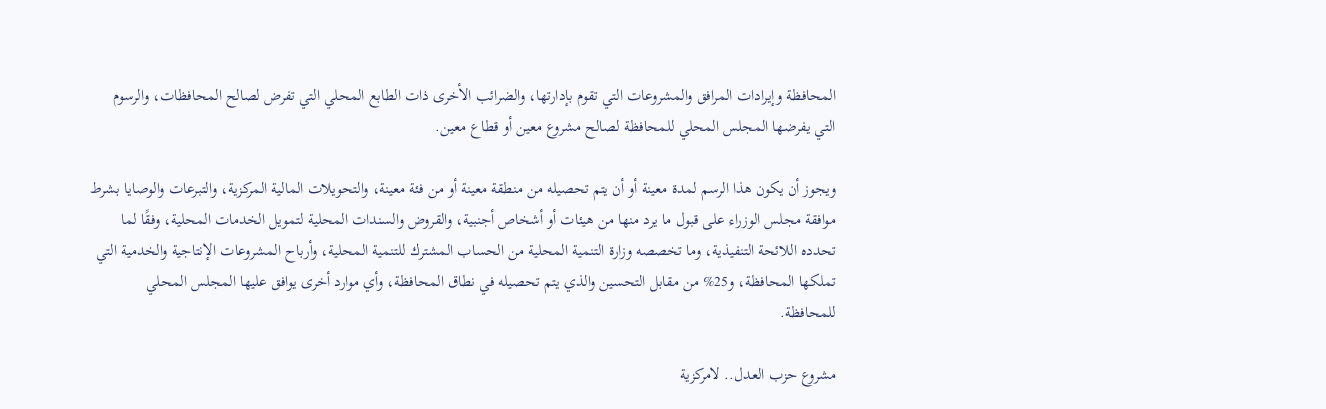المحافظة وإيرادات المرافق والمشروعات التي تقوم بإدارتها، والضرائب الأخرى ذات الطابع المحلي التي تفرض لصالح المحافظات، والرسوم التي يفرضها المجلس المحلي للمحافظة لصالح مشروع معين أو قطاع معين.

ويجوز أن يكون هذا الرسم لمدة معينة أو أن يتم تحصيله من منطقة معينة أو من فئة معينة، والتحويلات المالية المركزية، والتبرعات والوصايا بشرط موافقة مجلس الوزراء على قبول ما يرد منها من هيئات أو أشخاص أجنبية، والقروض والسندات المحلية لتمويل الخدمات المحلية، وفقًا لما تحدده اللائحة التنفيذية، وما تخصصه وزارة التنمية المحلية من الحساب المشترك للتنمية المحلية، وأرباح المشروعات الإنتاجية والخدمية التي تملكها المحافظة، و25% من مقابل التحسين والذي يتم تحصيله في نطاق المحافظة، وأي موارد أخرى يوافق عليها المجلس المحلي للمحافظة.

مشروع حزب العدل.. لامركزية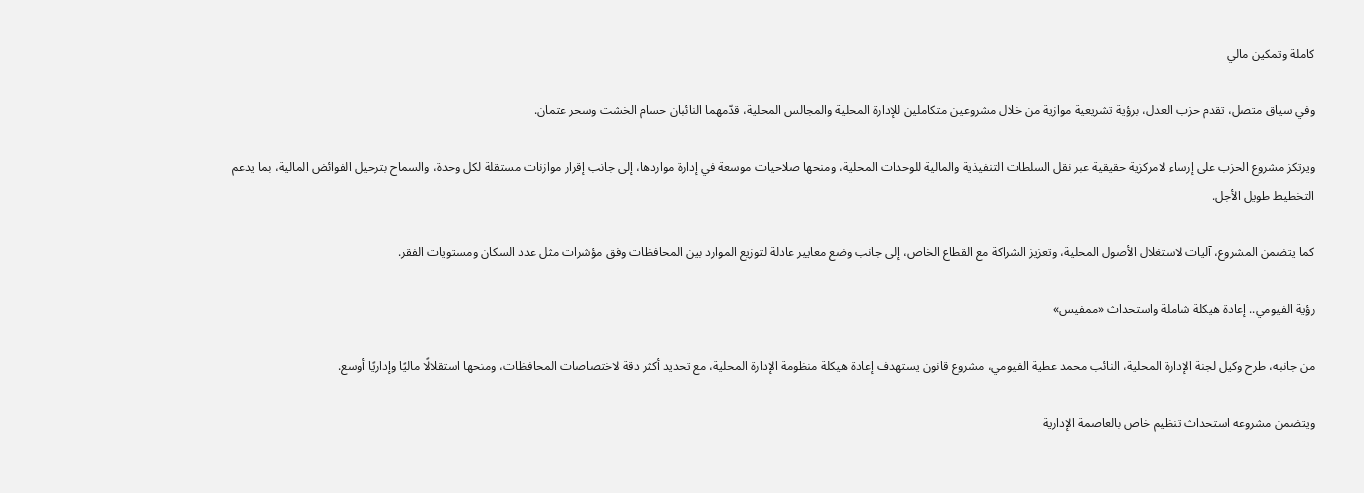كاملة وتمكين مالي

وفي سياق متصل، تقدم حزب العدل، برؤية تشريعية موازية من خلال مشروعين متكاملين للإدارة المحلية والمجالس المحلية، قدّمهما النائبان حسام الخشت وسحر عتمان.

ويرتكز مشروع الحزب على إرساء لامركزية حقيقية عبر نقل السلطات التنفيذية والمالية للوحدات المحلية، ومنحها صلاحيات موسعة في إدارة مواردها، إلى جانب إقرار موازنات مستقلة لكل وحدة، والسماح بترحيل الفوائض المالية، بما يدعم التخطيط طويل الأجل.

كما يتضمن المشروع، آليات لاستغلال الأصول المحلية، وتعزيز الشراكة مع القطاع الخاص، إلى جانب وضع معايير عادلة لتوزيع الموارد بين المحافظات وفق مؤشرات مثل عدد السكان ومستويات الفقر.

رؤية الفيومي.. إعادة هيكلة شاملة واستحداث «ممفيس»

من جانبه، طرح وكيل لجنة الإدارة المحلية، النائب محمد عطية الفيومي، مشروع قانون يستهدف إعادة هيكلة منظومة الإدارة المحلية، مع تحديد أكثر دقة لاختصاصات المحافظات، ومنحها استقلالًا ماليًا وإداريًا أوسع.

ويتضمن مشروعه استحداث تنظيم خاص بالعاصمة الإدارية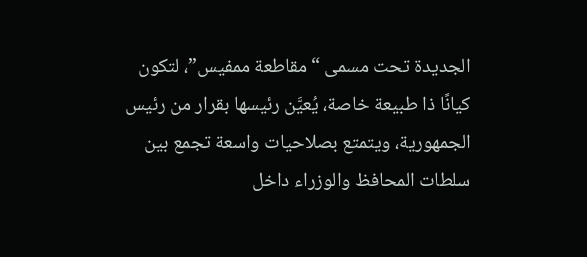الجديدة تحت مسمى “مقاطعة ممفيس”، لتكون كيانًا ذا طبيعة خاصة، يُعيَّن رئيسها بقرار من رئيس الجمهورية، ويتمتع بصلاحيات واسعة تجمع بين سلطات المحافظ والوزراء داخل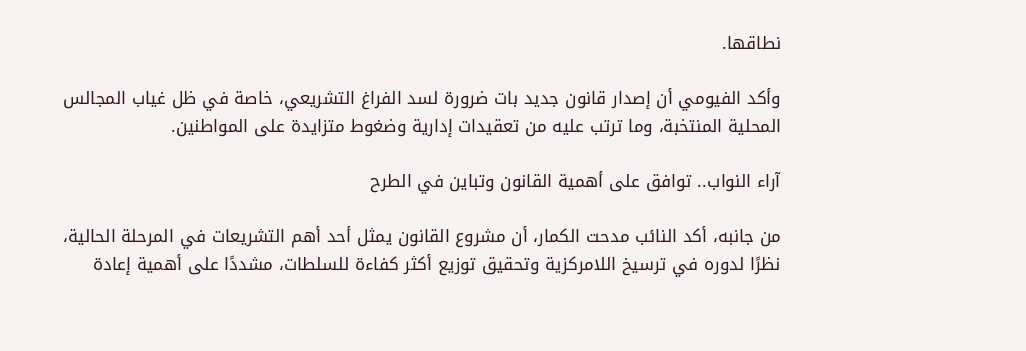نطاقها.

وأكد الفيومي أن إصدار قانون جديد بات ضرورة لسد الفراغ التشريعي، خاصة في ظل غياب المجالس المحلية المنتخبة، وما ترتب عليه من تعقيدات إدارية وضغوط متزايدة على المواطنين.

آراء النواب.. توافق على أهمية القانون وتباين في الطرح

من جانبه، أكد النائب مدحت الكمار، أن مشروع القانون يمثل أحد أهم التشريعات في المرحلة الحالية، نظرًا لدوره في ترسيخ اللامركزية وتحقيق توزيع أكثر كفاءة للسلطات، مشددًا على أهمية إعادة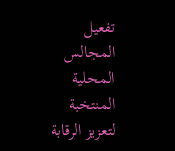تفعيل المجالس المحلية المنتخبة لتعزيز الرقابة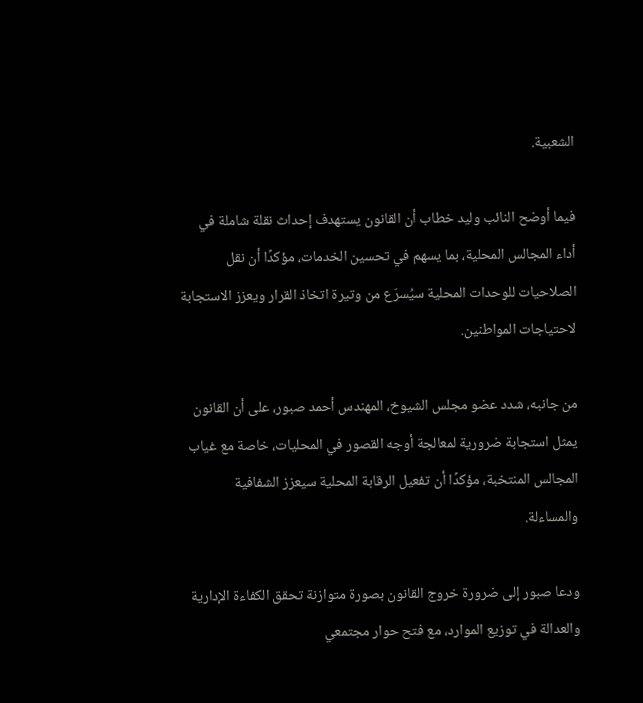الشعبية.

فيما أوضح النائب وليد خطاب أن القانون يستهدف إحداث نقلة شاملة في أداء المجالس المحلية، بما يسهم في تحسين الخدمات، مؤكدًا أن نقل الصلاحيات للوحدات المحلية سيُسرّع من وتيرة اتخاذ القرار ويعزز الاستجابة لاحتياجات المواطنين.

من جانبه، شدد عضو مجلس الشيوخ، المهندس أحمد صبور، على أن القانون يمثل استجابة ضرورية لمعالجة أوجه القصور في المحليات، خاصة مع غياب المجالس المنتخبة، مؤكدًا أن تفعيل الرقابة المحلية سيعزز الشفافية والمساءلة.

ودعا صبور إلى ضرورة خروج القانون بصورة متوازنة تحقق الكفاءة الإدارية والعدالة في توزيع الموارد، مع فتح حوار مجتمعي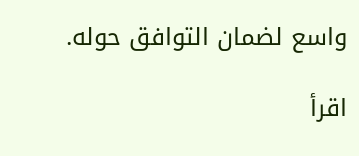واسع لضمان التوافق حوله.

اقرأ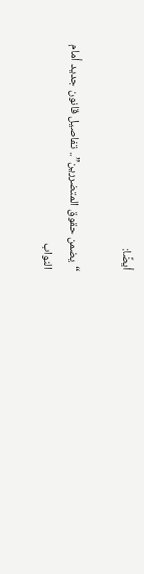أيضًا:

“يضمن حقوق المتضررين”.. تفاصيل قانون جديد أمام النواب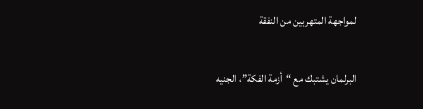لمواجهة المتهربين من النفقة

البرلمان يشتبك مع “أزمة الفكة”، الجنيه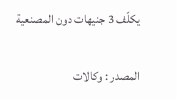يكلّف 3 جنيهات دون المصنعية

المصدر : وكالات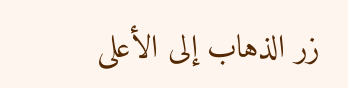زر الذهاب إلى الأعلى